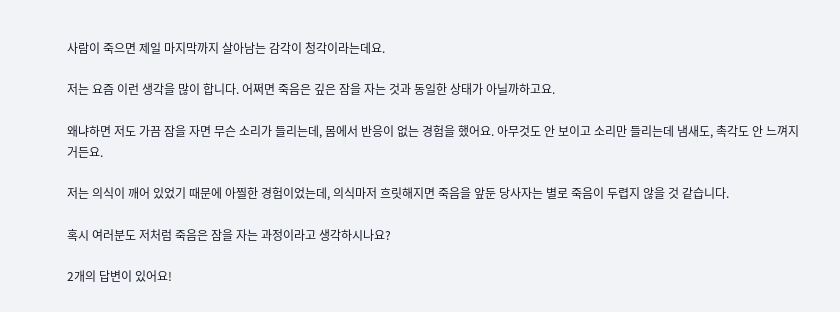사람이 죽으면 제일 마지막까지 살아남는 감각이 청각이라는데요.

저는 요즘 이런 생각을 많이 합니다. 어쩌면 죽음은 깊은 잠을 자는 것과 동일한 상태가 아닐까하고요.

왜냐하면 저도 가끔 잠을 자면 무슨 소리가 들리는데, 몸에서 반응이 없는 경험을 했어요. 아무것도 안 보이고 소리만 들리는데 냄새도, 촉각도 안 느껴지거든요.

저는 의식이 깨어 있었기 때문에 아찔한 경험이었는데, 의식마저 흐릿해지면 죽음을 앞둔 당사자는 별로 죽음이 두렵지 않을 것 같습니다.

혹시 여러분도 저처럼 죽음은 잠을 자는 과정이라고 생각하시나요?

2개의 답변이 있어요!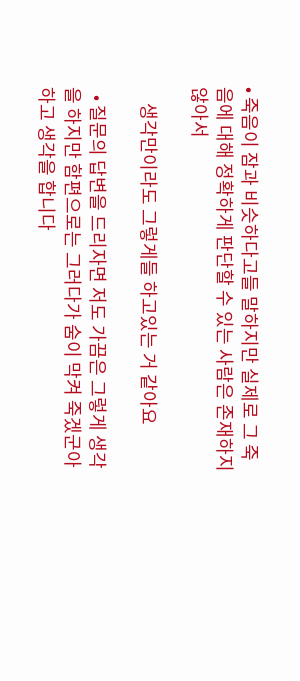• 죽음이 잠과 비슷하다고들 말하지만 실제로 그 죽음에 대해 정확하게 판단할 수 있는 사람은 존재하지 않아서

    생각만이라도 그렇게들 하고있는 거 같아요

  • 질문의 답변을 드리자면 저도 가끔은 그렇게 생각을 하지만 함편으로는 그러다가 숨이 막켜 죽겠군아 하고 생각을 합니다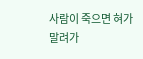사람이 죽으면 혀가 말려가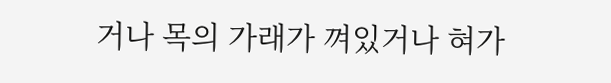거나 목의 가래가 껴있거나 혀가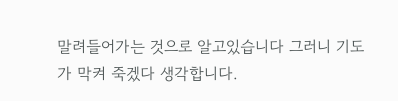말려들어가는 것으로 알고있습니다 그러니 기도가 막켜 죽겠다 생각합니다.